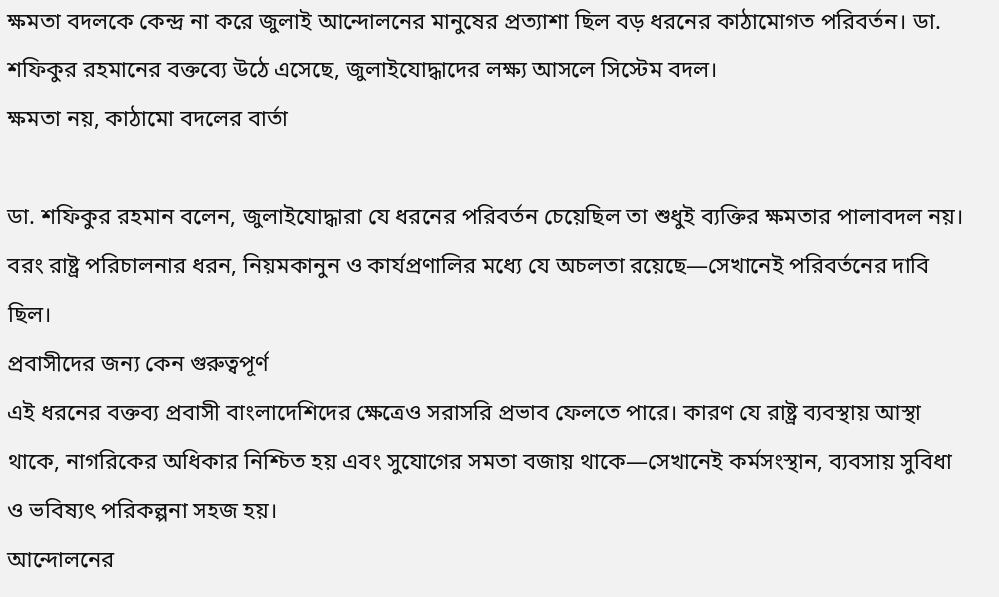ক্ষমতা বদলকে কেন্দ্র না করে জুলাই আন্দোলনের মানুষের প্রত্যাশা ছিল বড় ধরনের কাঠামোগত পরিবর্তন। ডা. শফিকুর রহমানের বক্তব্যে উঠে এসেছে, জুলাইযোদ্ধাদের লক্ষ্য আসলে সিস্টেম বদল।
ক্ষমতা নয়, কাঠামো বদলের বার্তা

ডা. শফিকুর রহমান বলেন, জুলাইযোদ্ধারা যে ধরনের পরিবর্তন চেয়েছিল তা শুধুই ব্যক্তির ক্ষমতার পালাবদল নয়। বরং রাষ্ট্র পরিচালনার ধরন, নিয়মকানুন ও কার্যপ্রণালির মধ্যে যে অচলতা রয়েছে—সেখানেই পরিবর্তনের দাবি ছিল।
প্রবাসীদের জন্য কেন গুরুত্বপূর্ণ
এই ধরনের বক্তব্য প্রবাসী বাংলাদেশিদের ক্ষেত্রেও সরাসরি প্রভাব ফেলতে পারে। কারণ যে রাষ্ট্র ব্যবস্থায় আস্থা থাকে, নাগরিকের অধিকার নিশ্চিত হয় এবং সুযোগের সমতা বজায় থাকে—সেখানেই কর্মসংস্থান, ব্যবসায় সুবিধা ও ভবিষ্যৎ পরিকল্পনা সহজ হয়।
আন্দোলনের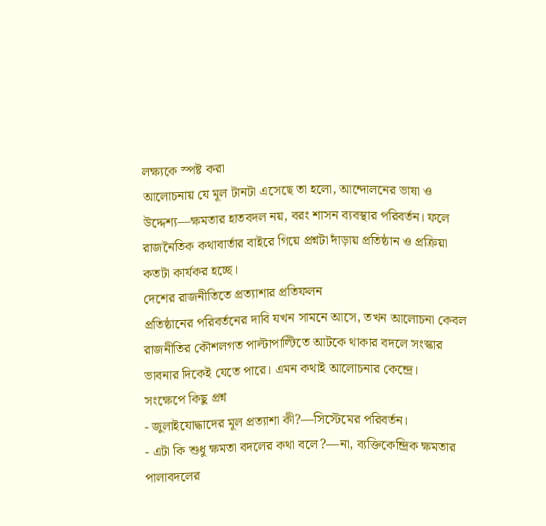লক্ষ্যকে স্পষ্ট করা
আলোচনায় যে মূল টানটা এসেছে তা হলো, আন্দোলনের ভাষা ও উদ্দেশ্য—ক্ষমতার হাতবদল নয়, বরং শাসন ব্যবস্থার পরিবর্তন। ফলে রাজনৈতিক কথাবার্তার বাইরে গিয়ে প্রশ্নটা দাঁড়ায় প্রতিষ্ঠান ও প্রক্রিয়া কতটা কার্যকর হচ্ছে।
দেশের রাজনীতিতে প্রত্যাশার প্রতিফলন
প্রতিষ্ঠানের পরিবর্তনের দাবি যখন সামনে আসে, তখন আলোচনা কেবল রাজনীতির কৌশলগত পাল্টাপাল্টিতে আটকে থাকার বদলে সংস্কার ভাবনার দিকেই যেতে পারে। এমন কথাই আলোচনার কেন্দ্রে।
সংক্ষেপে কিছু প্রশ্ন
- জুলাইযোদ্ধাদের মূল প্রত্যাশা কী?—সিস্টেমের পরিবর্তন।
- এটা কি শুধু ক্ষমতা বদলের কথা বলে?—না, ব্যক্তিকেন্দ্রিক ক্ষমতার পালাবদলের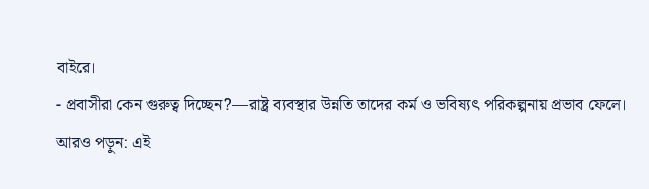বাইরে।
- প্রবাসীরা কেন গুরুত্ব দিচ্ছেন?—রাষ্ট্র ব্যবস্থার উন্নতি তাদের কর্ম ও ভবিষ্যৎ পরিকল্পনায় প্রভাব ফেলে।
আরও পড়ুন: এই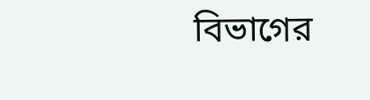বিভাগের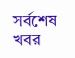সর্বশেষ খবর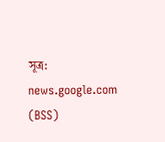সূত্র: news.google.com (BSS)